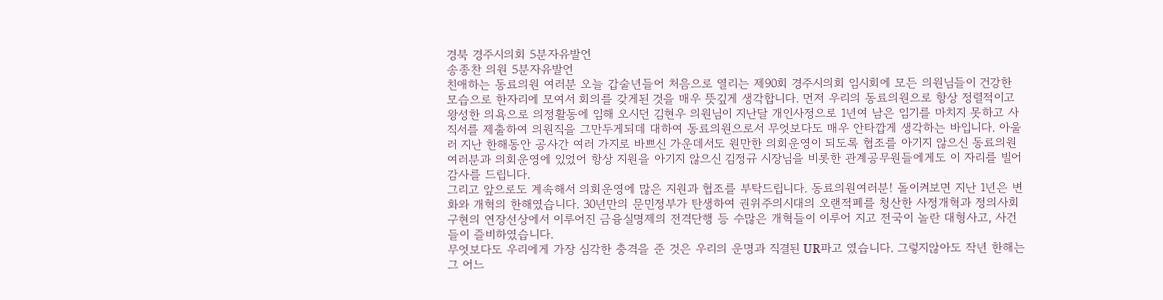경북 경주시의회 5분자유발언
송종찬 의원 5분자유발언
친애하는 동료의원 여러분 오늘 갑술년들어 처음으로 열리는 제90회 경주시의회 임시회에 모든 의원님들이 건강한 모습으로 한자리에 모여서 회의를 갖게된 것을 매우 뜻깊게 생각합니다. 먼저 우리의 동료의원으로 항상 정렬적이고 왕성한 의욕으로 의정활동에 임해 오시던 김현우 의원님이 지난달 개인사정으로 1년여 남은 임기를 마치지 못하고 사직서를 제출하여 의원직을 그만두게되데 대하여 동료의원으로서 무엇보다도 매우 안타깝게 생각하는 바입니다. 아울러 지난 한해동안 공사간 여러 가지로 바쁘신 가운데서도 원만한 의회운영이 되도록 협조를 아기지 않으신 동료의원 여러분과 의회운영에 있었어 항상 지원을 아기지 않으신 김정규 시장님을 비롯한 관계공무원들에게도 이 자리를 빌어 감사를 드립니다.
그리고 앞으로도 계속해서 의회운영에 많은 지원과 협조를 부탁드립니다. 동료의원여러분! 돌이켜보면 지난 1년은 변화와 개혁의 한해였습니다. 30년만의 문민정부가 탄생하여 권위주의시대의 오랜적폐를 청산한 사정개혁과 정의사회구현의 연장선상에서 이루어진 금융실명제의 전격단행 등 수많은 개혁들이 이루어 지고 전국이 놀란 대형사고, 사건들이 즐비하였습니다.
무엇보다도 우리에게 가장 심각한 충격을 준 것은 우리의 운명과 직결된 UR파고 였습니다. 그렇지않아도 작년 한해는 그 어느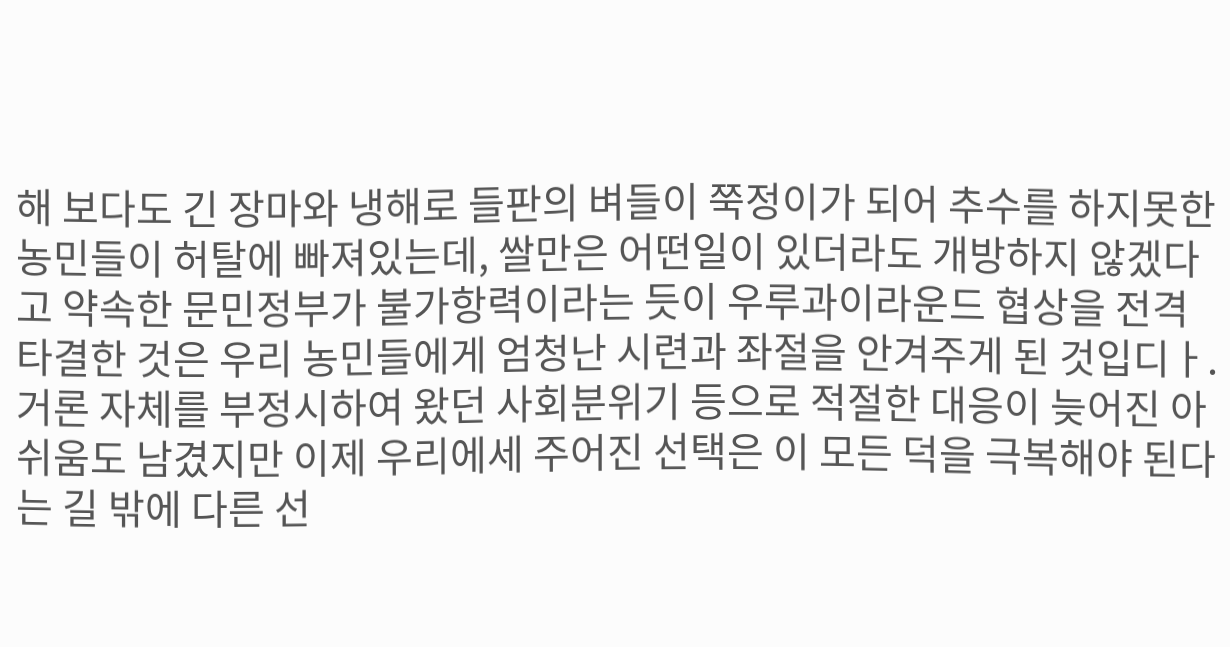해 보다도 긴 장마와 냉해로 들판의 벼들이 쭉정이가 되어 추수를 하지못한 농민들이 허탈에 빠져있는데, 쌀만은 어떤일이 있더라도 개방하지 않겠다고 약속한 문민정부가 불가항력이라는 듯이 우루과이라운드 협상을 전격 타결한 것은 우리 농민들에게 엄청난 시련과 좌절을 안겨주게 된 것입디ㅏ. 거론 자체를 부정시하여 왔던 사회분위기 등으로 적절한 대응이 늦어진 아쉬움도 남겼지만 이제 우리에세 주어진 선택은 이 모든 덕을 극복해야 된다는 길 밖에 다른 선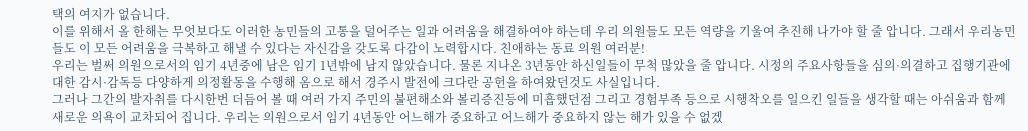택의 여지가 없습니다.
이를 위해서 올 한해는 무엇보다도 이러한 농민들의 고통을 덜어주는 일과 어려움을 해결하여야 하는데 우리 의원들도 모든 역량을 기울여 추진해 나가야 할 줄 압니다. 그래서 우리농민들도 이 모든 어려움을 극복하고 해낼 수 있다는 자신감을 갖도록 다감이 노력합시다. 친애하는 동료 의원 여러분!
우리는 벌써 의원으로서의 임기 4년중에 남은 임기 1년밖에 남지 않았습니다. 물론 지나온 3년동안 하신일들이 무척 많았을 줄 압니다. 시정의 주요사항들을 심의·의결하고 집행기관에 대한 감시·감독등 다양하게 의정활동을 수행해 옴으로 해서 경주시 발전에 크다란 공헌을 하여왔던것도 사실입니다.
그러나 그간의 발자취를 다시한번 더듬어 볼 때 여러 가지 주민의 불편해소와 볼리증진등에 미흡했던점 그리고 경험부족 등으로 시행착오를 일으킨 일들을 생각할 때는 아쉬움과 함께 새로운 의욕이 교차되어 집니다. 우리는 의원으로서 임기 4년동안 어느해가 중요하고 어느해가 중요하지 않는 해가 있을 수 없겠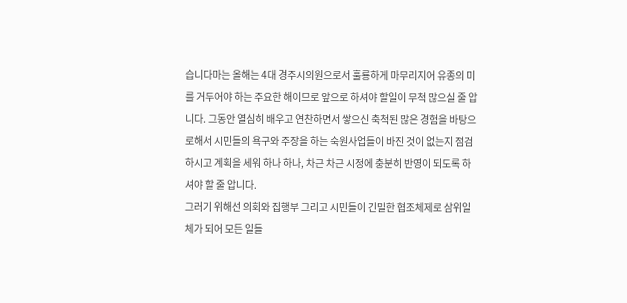습니다마는 올해는 4대 경주시의원으로서 훌룡하게 마무리지어 유종의 미를 거두어야 하는 주요한 해이므로 앞으로 하셔야 할일이 무척 많으실 줄 압니다. 그동안 열심히 배우고 연찬하면서 쌓으신 축척된 많은 경험을 바탕으로해서 시민들의 욕구와 주장을 하는 숙원사업들이 바진 것이 없는지 점검하시고 계획을 세워 하나 하나, 차근 차근 시정에 충분히 반영이 되도록 하셔야 할 줄 압니다.
그러기 위해선 의회와 집행부 그리고 시민들이 긴밀한 협조체제로 삼위일체가 되어 모든 일들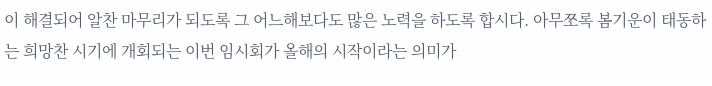이 해결되어 알찬 마무리가 되도록 그 어느해보다도 많은 노력을 하도록 합시다. 아무쪼록 봄기운이 태동하는 희망찬 시기에 개회되는 이번 임시회가 올해의 시작이라는 의미가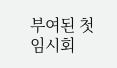부여된 첫 임시회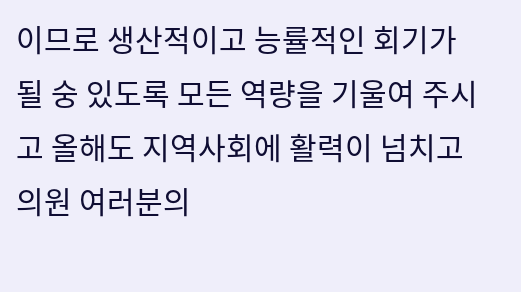이므로 생산적이고 능률적인 회기가 될 숭 있도록 모든 역량을 기울여 주시고 올해도 지역사회에 활력이 넘치고 의원 여러분의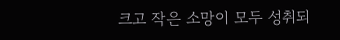크고 작은 소망이 모두 성취되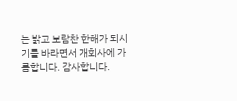는 밝고 보람찬 한해가 되시기를 바라면서 개회사에 가름합니다. 감사합니다.